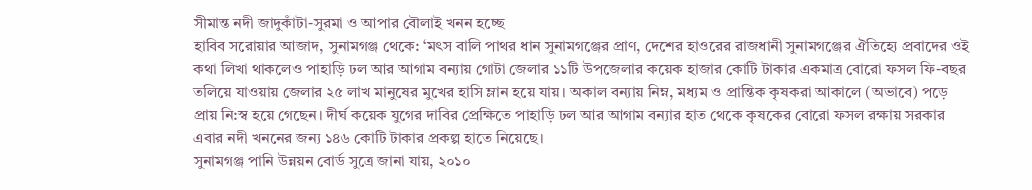সীমান্ত নদী জাদুকাঁটা-সুরমা ও আপার বৌলাই খনন হচ্ছে
হাবিব সরোয়ার আজাদ, সুনামগঞ্জ থেকে: ‘মৎস বালি পাথর ধান সুনামগঞ্জের প্রাণ, দেশের হাওরের রাজধানী সুনামগঞ্জের ঐতিহ্যে প্রবাদের ওই কথা লিখা থাকলেও পাহাড়ি ঢল আর আগাম বন্যায় গোটা জেলার ১১টি উপজেলার কয়েক হাজার কোটি টাকার একমাত্র বোরো ফসল ফি-বছর তলিয়ে যাওয়ায় জেলার ২৫ লাখ মানুষের মুখের হাসি ম্লান হয়ে যায়। অকাল বন্যায় নিম্ন, মধ্যম ও প্রান্তিক কৃষকরা আকালে (অভাবে) পড়ে প্রায় নি:স্ব হয়ে গেছেন। দীর্ঘ কয়েক যুগের দাবির প্রেক্ষিতে পাহাড়ি ঢল আর আগাম বন্যার হাত থেকে কৃষকের বোরো ফসল রক্ষায় সরকার এবার নদী খননের জন্য ১৪৬ কোটি টাকার প্রকল্প হাতে নিয়েছে।
সুনামগঞ্জ পানি উন্নয়ন বোর্ড সুত্রে জানা যায়, ২০১০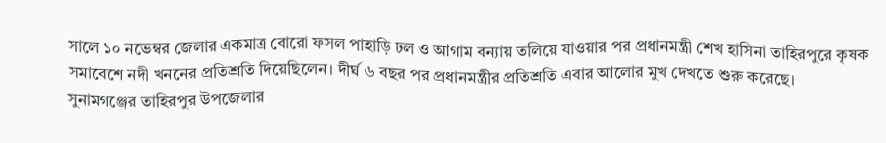সালে ১০ নভেম্বর জেলার একমাত্র বোরো ফসল পাহাড়ি ঢল ও আগাম বন্যায় তলিয়ে যাওয়ার পর প্রধানমন্ত্রী শেখ হাসিনা তাহিরপুরে কৃষক সমাবেশে নদী খননের প্রতিশ্রতি দিয়েছিলেন। দীর্ঘ ৬ বছর পর প্রধানমন্ত্রীর প্রতিশ্রতি এবার আলোর মুখ দেখতে শুরু করেছে।
সুনামগঞ্জের তাহিরপুর উপজেলার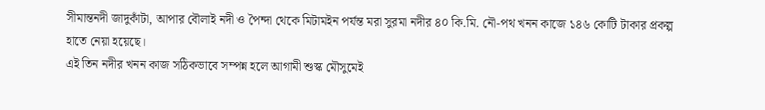সীমান্তনদী জাদুকাঁটা, আপার বৌলাই নদী ও পৈন্দা থেকে মিটামইন পর্যন্ত মরা সুরমা নদীর ৪০ কি.মি. নৌ-পথ খনন কাজে ১৪৬ কোটি টাকার প্রকল্প হাতে নেয়া হয়েছে।
এই তিন নদীর খনন কাজ সঠিকভাবে সম্পন্ন হলে আগামী শুস্ক মৌসুমেই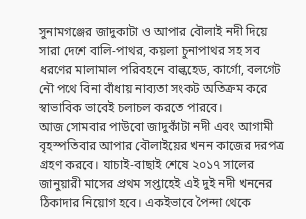সুনামগঞ্জের জাদুকাটা ও আপার বৌলাই নদী দিয়ে সারা দেশে বালি-পাথর, কয়লা চুনাপাথর সহ সব ধরণের মালামাল পরিবহনে বাল্কহেড, কার্গো, বলগেট নৌ পথে বিনা বাঁধায় নাব্যতা সংকট অতিক্রম করে স্বাভাবিক ভাবেই চলাচল করতে পারবে।
আজ সোমবার পাউবো জাদুকাঁটা নদী এবং আগামী বৃহস্পতিবার আপার বৌলাইয়ের খনন কাজের দরপত্র গ্রহণ করবে। যাচাই-বাছাই শেষে ২০১৭ সালের জানুয়ারী মাসের প্রথম সপ্তাহেই এই দুই নদী খননের ঠিকাদার নিয়োগ হবে। একইভাবে পৈন্দা থেকে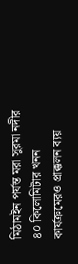মিঠামইন পর্যন্ত মরা সুরমা নদীর ৪০ কিলোমিটার খনন কার্যক্রমেরও প্রাক্কলন ব্যয়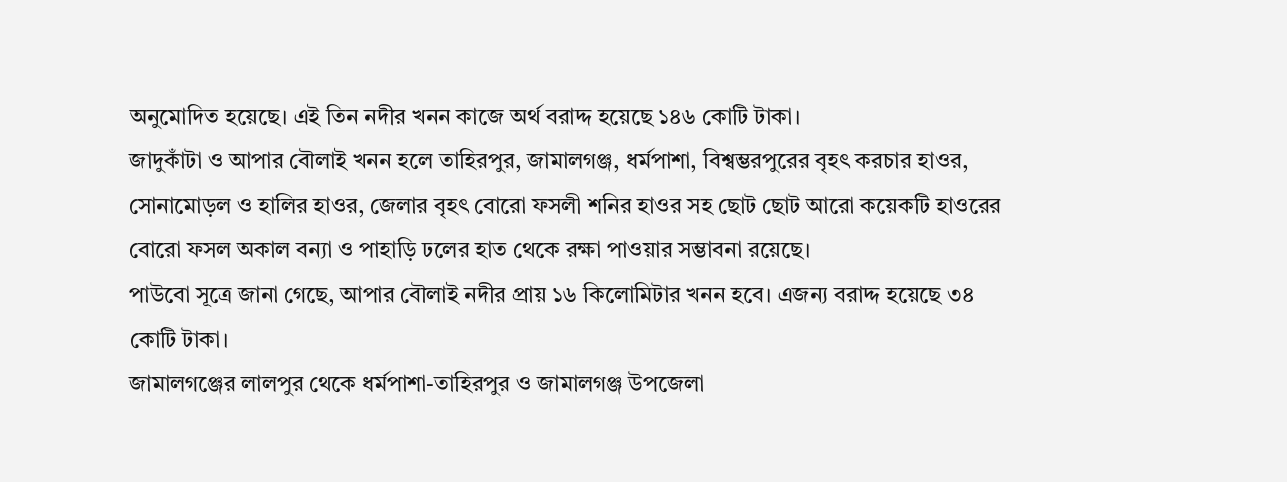অনুমোদিত হয়েছে। এই তিন নদীর খনন কাজে অর্থ বরাদ্দ হয়েছে ১৪৬ কোটি টাকা।
জাদুকাঁটা ও আপার বৌলাই খনন হলে তাহিরপুর, জামালগঞ্জ, ধর্মপাশা, বিশ্বম্ভরপুরের বৃহৎ করচার হাওর, সোনামোড়ল ও হালির হাওর, জেলার বৃহৎ বোরো ফসলী শনির হাওর সহ ছোট ছোট আরো কয়েকটি হাওরের বোরো ফসল অকাল বন্যা ও পাহাড়ি ঢলের হাত থেকে রক্ষা পাওয়ার সম্ভাবনা রয়েছে।
পাউবো সূত্রে জানা গেছে, আপার বৌলাই নদীর প্রায় ১৬ কিলোমিটার খনন হবে। এজন্য বরাদ্দ হয়েছে ৩৪ কোটি টাকা।
জামালগঞ্জের লালপুর থেকে ধর্মপাশা-তাহিরপুর ও জামালগঞ্জ উপজেলা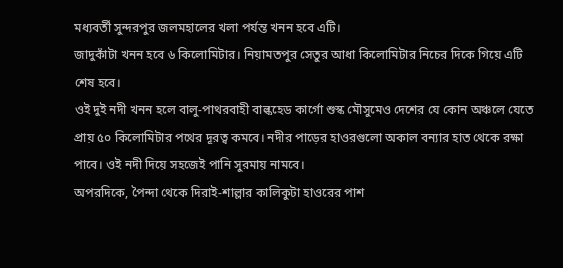মধ্যবর্তী সুন্দরপুর জলমহালের খলা পর্যন্ত খনন হবে এটি।
জাদুকাঁটা খনন হবে ৬ কিলোমিটার। নিয়ামতপুর সেতুর আধা কিলোমিটার নিচের দিকে গিয়ে এটি শেষ হবে।
ওই দুই নদী খনন হলে বালু-পাথরবাহী বাল্কহেড কার্গো শুস্ক মৌসুমেও দেশের যে কোন অঞ্চলে যেতে প্রায় ৫০ কিলোমিটার পথের দূরত্ব কমবে। নদীর পাড়ের হাওরগুলো অকাল বন্যার হাত থেকে রক্ষা পাবে। ওই নদী দিয়ে সহজেই পানি সুরমায় নামবে।
অপরদিকে, পৈন্দা থেকে দিরাই-শাল্লার কালিকুটা হাওরের পাশ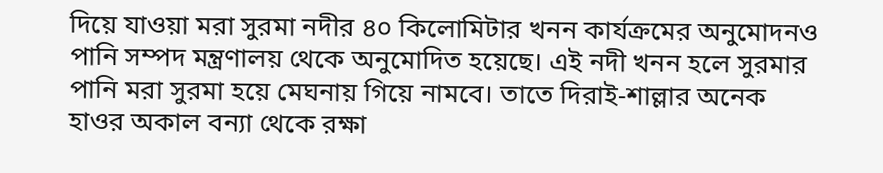দিয়ে যাওয়া মরা সুরমা নদীর ৪০ কিলোমিটার খনন কার্যক্রমের অনুমোদনও পানি সম্পদ মন্ত্রণালয় থেকে অনুমোদিত হয়েছে। এই নদী খনন হলে সুরমার পানি মরা সুরমা হয়ে মেঘনায় গিয়ে নামবে। তাতে দিরাই-শাল্লার অনেক হাওর অকাল বন্যা থেকে রক্ষা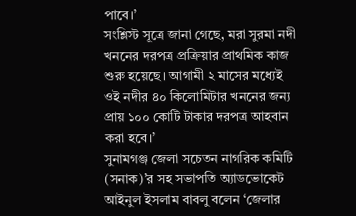পাবে।’
সংশ্লিস্ট সূত্রে জানা গেছে, মরা সুরমা নদী খননের দরপত্র প্রক্রিয়ার প্রাথমিক কাজ শুরু হয়েছে। আগামী ২ মাসের মধ্যেই ওই নদীর ৪০ কিলোমিটার খননের জন্য প্রায় ১০০ কোটি টাকার দরপত্র আহবান করা হবে।’
সুনামগঞ্জ জেলা সচেতন নাগরিক কমিটি (সনাক)’র সহ সভাপতি অ্যাডভোকেট আইনুল ইসলাম বাবলু বলেন ‘জেলার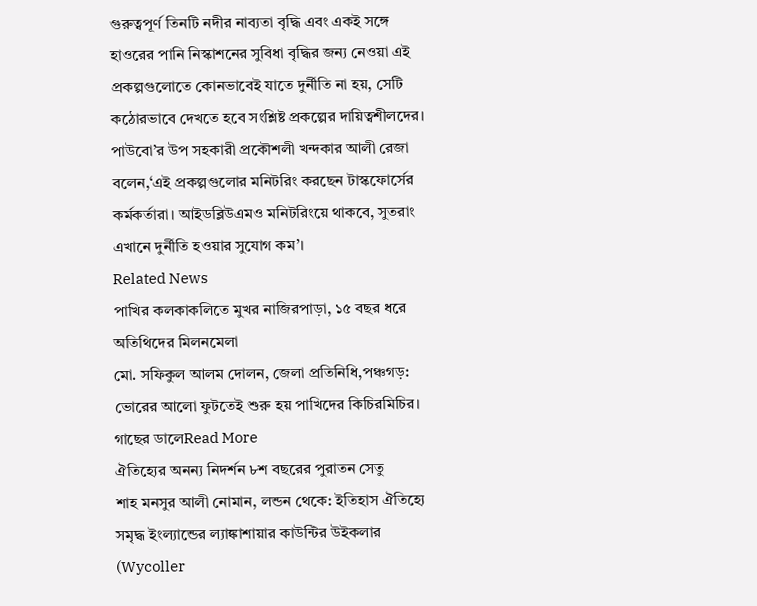গুরুত্বপূর্ণ তিনটি নদীর নাব্যতা বৃদ্ধি এবং একই সঙ্গে হাওরের পানি নিস্কাশনের সুবিধা বৃদ্ধির জন্য নেওয়া এই প্রকল্পগুলোতে কোনভাবেই যাতে দুর্নীতি না হয়, সেটি কঠোরভাবে দেখতে হবে সংশ্লিষ্ট প্রকল্পের দায়িত্বশীলদের।
পাউবো’র উপ সহকারী প্রকৌশলী খন্দকার আলী রেজা বলেন,‘এই প্রকল্পগুলোর মনিটরিং করছেন টাস্কফোর্সের কর্মকর্তারা। আইডব্লিউএমও মনিটরিংয়ে থাকবে, সুতরাং এখানে দুর্নীতি হওয়ার সুযোগ কম’।
Related News
পাখির কলকাকলিতে মুখর নাজিরপাড়া, ১৫ বছর ধরে অতিথিদের মিলনমেলা
মো. সফিকুল আলম দোলন, জেলা প্রতিনিধি,পঞ্চগড়: ভোরের আলো ফুটতেই শুরু হয় পাখিদের কিচিরমিচির। গাছের ডালেRead More
ঐতিহ্যের অনন্য নিদর্শন ৮শ বছরের পুরাতন সেতু
শাহ মনসুর আলী নোমান, লন্ডন থেকে: ইতিহাস ঐতিহ্যে সমৃদ্ধ ইংল্যান্ডের ল্যাঙ্কাশায়ার কাউন্টির উইকলার (Wycoller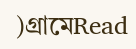)গ্রামেRead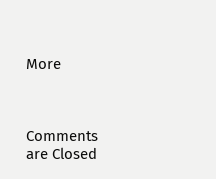More



Comments are Closed